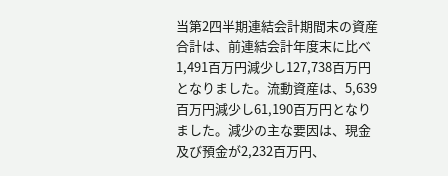当第2四半期連結会計期間末の資産合計は、前連結会計年度末に比べ1,491百万円減少し127,738百万円となりました。流動資産は、5,639百万円減少し61,190百万円となりました。減少の主な要因は、現金及び預金が2,232百万円、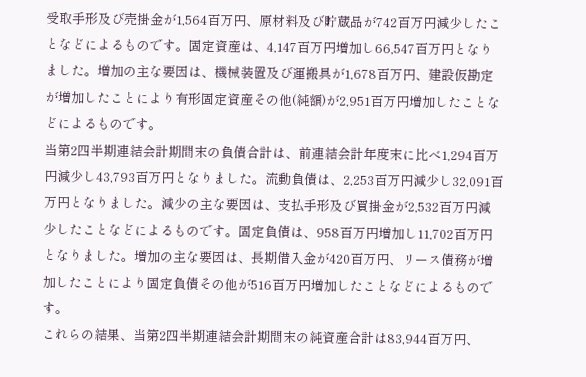受取手形及び売掛金が1,564百万円、原材料及び貯蔵品が742百万円減少したことなどによるものです。固定資産は、4,147百万円増加し66,547百万円となりました。増加の主な要因は、機械装置及び運搬具が1,678百万円、建設仮勘定が増加したことにより有形固定資産その他(純額)が2,951百万円増加したことなどによるものです。
当第2四半期連結会計期間末の負債合計は、前連結会計年度末に比べ1,294百万円減少し43,793百万円となりました。流動負債は、2,253百万円減少し32,091百万円となりました。減少の主な要因は、支払手形及び買掛金が2,532百万円減少したことなどによるものです。固定負債は、958百万円増加し11,702百万円となりました。増加の主な要因は、長期借入金が420百万円、リース債務が増加したことにより固定負債その他が516百万円増加したことなどによるものです。
これらの結果、当第2四半期連結会計期間末の純資産合計は83,944百万円、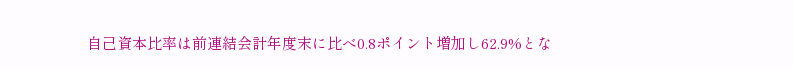自己資本比率は前連結会計年度末に比べ0.8ポイント増加し62.9%とな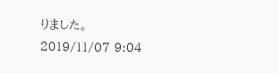りました。
2019/11/07 9:04